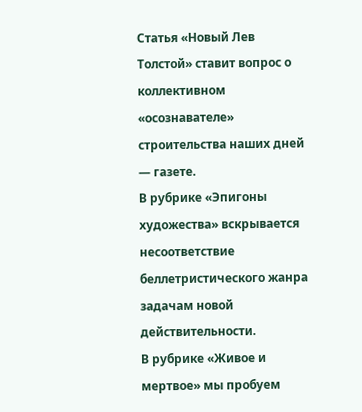Статья «Новый Лев Толстой» ставит вопрос о коллективном «осознавателе» строительства наших дней — газете.
В рубрике «Эпигоны художества» вскрывается несоответствие беллетристического жанра задачам новой действительности.
В рубрике «Живое и мертвое» мы пробуем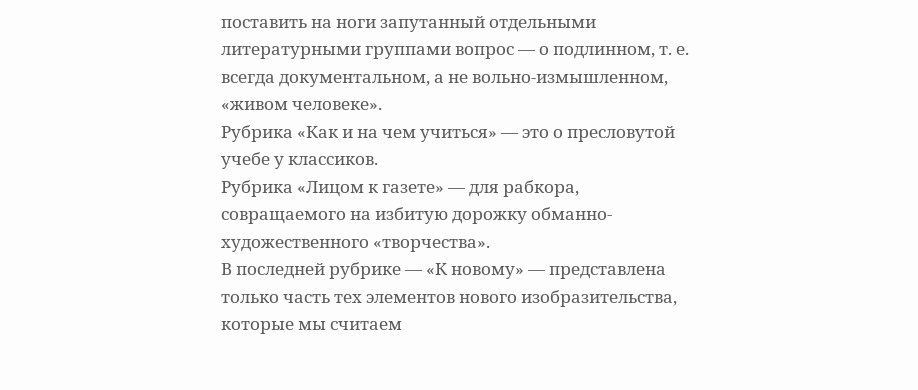поставить на ноги запутанный отдельными литературными группами вопрос — о подлинном, т. е. всегда документальном, а не вольно-измышленном, «живом человеке».
Рубрика «Как и на чем учиться» — это о пресловутой учебе у классиков.
Рубрика «Лицом к газете» — для рабкора, совращаемого на избитую дорожку обманно-художественного «творчества».
В последней рубрике — «К новому» — представлена только часть тех элементов нового изобразительства, которые мы считаем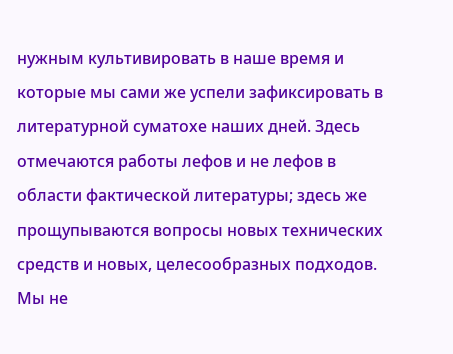нужным культивировать в наше время и которые мы сами же успели зафиксировать в литературной суматохе наших дней. Здесь отмечаются работы лефов и не лефов в области фактической литературы; здесь же прощупываются вопросы новых технических средств и новых, целесообразных подходов.
Мы не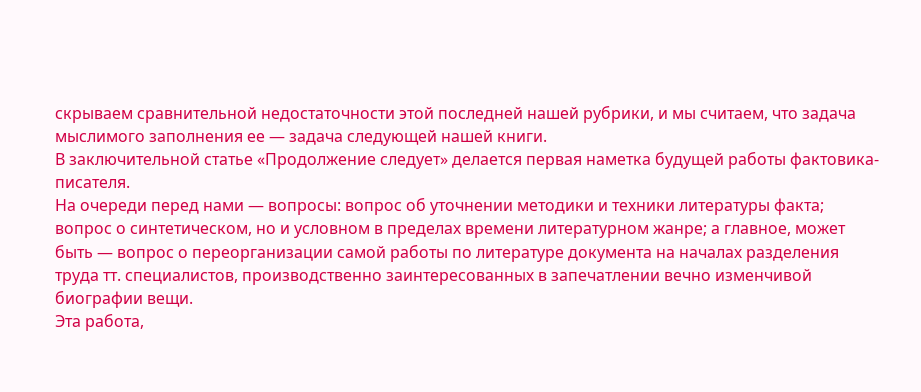скрываем сравнительной недостаточности этой последней нашей рубрики, и мы считаем, что задача мыслимого заполнения ее — задача следующей нашей книги.
В заключительной статье «Продолжение следует» делается первая наметка будущей работы фактовика-писателя.
На очереди перед нами — вопросы: вопрос об уточнении методики и техники литературы факта; вопрос о синтетическом, но и условном в пределах времени литературном жанре; а главное, может быть — вопрос о переорганизации самой работы по литературе документа на началах разделения труда тт. специалистов, производственно заинтересованных в запечатлении вечно изменчивой биографии вещи.
Эта работа,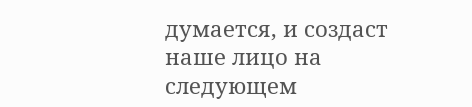думается, и создаст наше лицо на следующем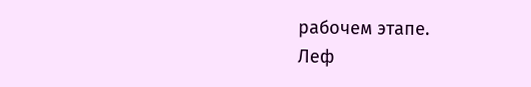рабочем этапе.
Леф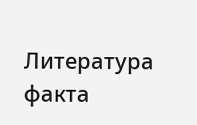Литература факта